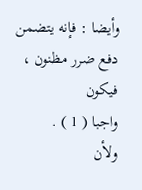وأيضا : فإنه يتضمن دفع ضرر مظنون ، فيكون
واجبا ( 1 ) .
ولأن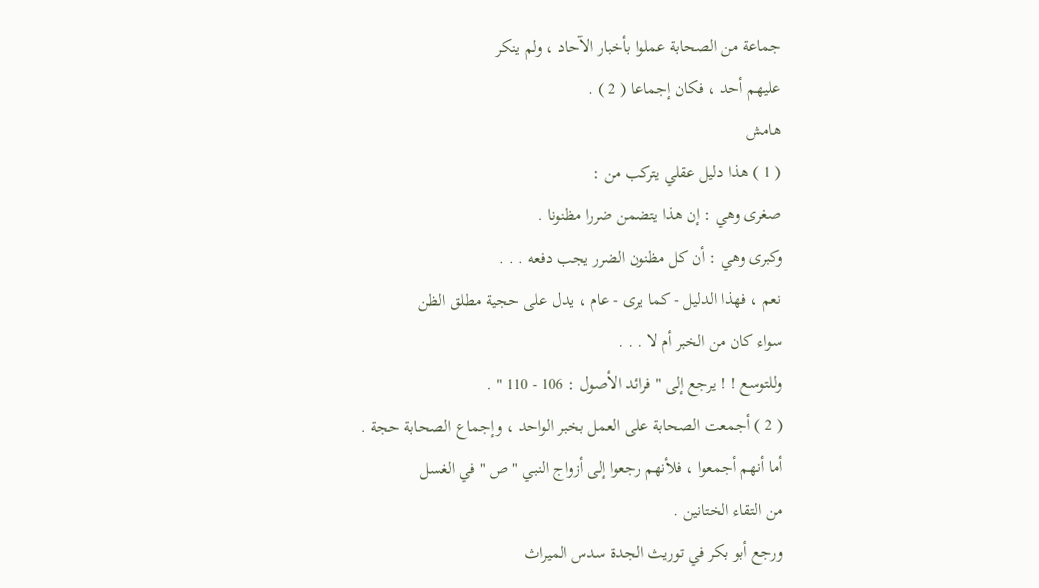جماعة من الصحابة عملوا بأخبار الآحاد ، ولم ينكر
عليهم أحد ، فكان إجماعا ( 2 ) .
هامش
( 1 ) هذا دليل عقلي يتركب من :
صغرى وهي : إن هذا يتضمن ضررا مظنونا .
وكبرى وهي : أن كل مظنون الضرر يجب دفعه . . .
نعم ، فهذا الدليل - كما يرى - عام ، يدل على حجية مطلق الظن
سواء كان من الخبر أم لا . . .
وللتوسع ! ! يرجع إلى " فرائد الأصول : 106 - 110 " .
( 2 ) أجمعت الصحابة على العمل بخبر الواحد ، وإجماع الصحابة حجة .
أما أنهم أجمعوا ، فلأنهم رجعوا إلى أزواج النبي " ص " في الغسل
من التقاء الختانين .
ورجع أبو بكر في توريث الجدة سدس الميراث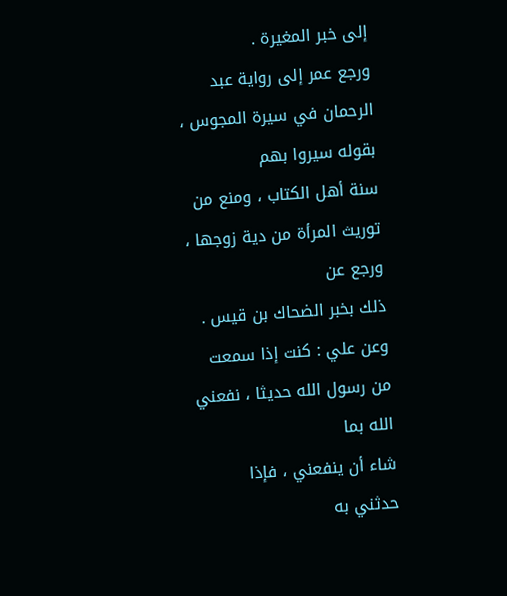إلى خبر المغيرة .
ورجع عمر إلى رواية عبد الرحمان في سيرة المجوس ، بقوله سيروا بهم
سنة أهل الكتاب ، ومنع من توريث المرأة من دية زوجها ، ورجع عن
ذلك بخبر الضحاك بن قيس .
وعن علي : كنت إذا سمعت من رسول الله حديثا ، نفعني الله بما
شاء أن ينفعني ، فإذا حدثني به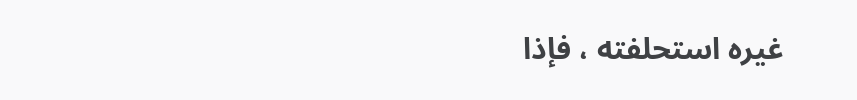غيره استحلفته ، فإذا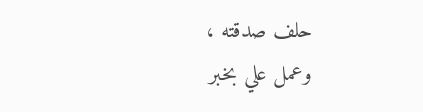حلف صدقته ،
وعمل علي بخبر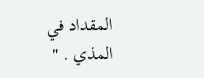المقداد في المذي . "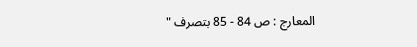المعارج : ص 84 - 85 بتصرف "